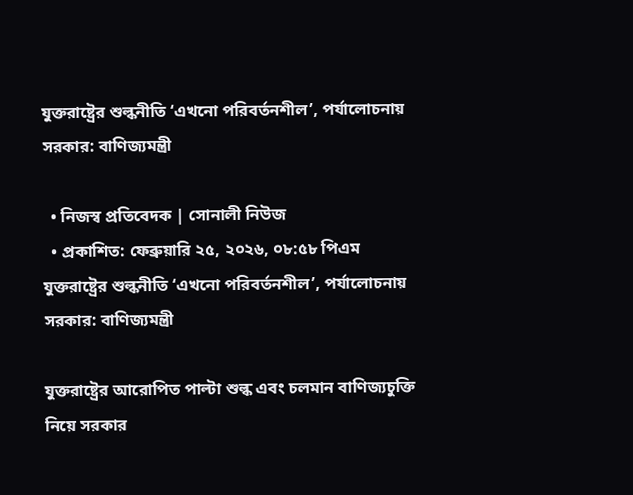যুক্তরাষ্ট্রের শুল্কনীতি ‘এখনো পরিবর্তনশীল’, পর্যালোচনায় সরকার: বাণিজ্যমন্ত্রী

  • নিজস্ব প্রতিবেদক | সোনালী নিউজ
  • প্রকাশিত: ফেব্রুয়ারি ২৫, ২০২৬, ০৮:৫৮ পিএম
যুক্তরাষ্ট্রের শুল্কনীতি ‘এখনো পরিবর্তনশীল’, পর্যালোচনায় সরকার: বাণিজ্যমন্ত্রী

যুক্তরাষ্ট্রের আরোপিত পাল্টা শুল্ক এবং চলমান বাণিজ্যচুক্তি নিয়ে সরকার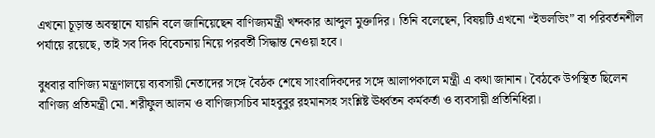এখনো চূড়ান্ত অবস্থানে যায়নি বলে জানিয়েছেন বাণিজ্যমন্ত্রী খন্দকার আব্দুল মুক্তাদির। তিনি বলেছেন, বিষয়টি এখনো “ইভলভিং” বা পরিবর্তনশীল পর্যায়ে রয়েছে, তাই সব দিক বিবেচনায় নিয়ে পরবর্তী সিদ্ধান্ত নেওয়া হবে।

বুধবার বাণিজ্য মন্ত্রণালয়ে ব্যবসায়ী নেতাদের সঙ্গে বৈঠক শেষে সাংবাদিকদের সঙ্গে আলাপকালে মন্ত্রী এ কথা জানান। বৈঠকে উপস্থিত ছিলেন বাণিজ্য প্রতিমন্ত্রী মো. শরীফুল আলম ও বাণিজ্যসচিব মাহবুবুর রহমানসহ সংশ্লিষ্ট ঊর্ধ্বতন কর্মকর্তা ও ব্যবসায়ী প্রতিনিধিরা।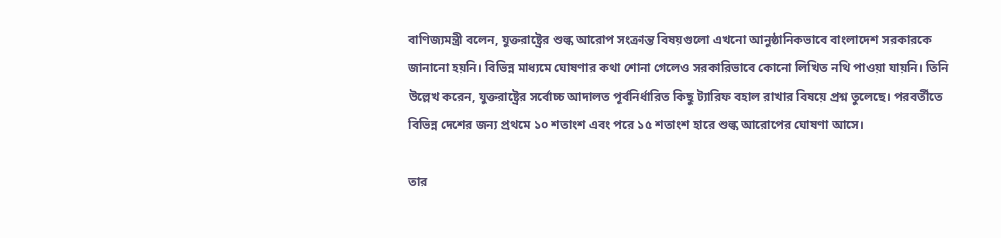বাণিজ্যমন্ত্রী বলেন, যুক্তরাষ্ট্রের শুল্ক আরোপ সংক্রান্ত বিষয়গুলো এখনো আনুষ্ঠানিকভাবে বাংলাদেশ সরকারকে জানানো হয়নি। বিভিন্ন মাধ্যমে ঘোষণার কথা শোনা গেলেও সরকারিভাবে কোনো লিখিত নথি পাওয়া যায়নি। তিনি উল্লেখ করেন, যুক্তরাষ্ট্রের সর্বোচ্চ আদালত পূর্বনির্ধারিত কিছু ট্যারিফ বহাল রাখার বিষয়ে প্রশ্ন তুলেছে। পরবর্তীতে বিভিন্ন দেশের জন্য প্রথমে ১০ শতাংশ এবং পরে ১৫ শতাংশ হারে শুল্ক আরোপের ঘোষণা আসে।

তার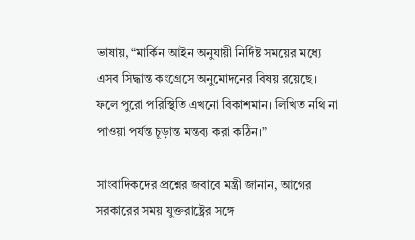ভাষায়, “মার্কিন আইন অনুযায়ী নির্দিষ্ট সময়ের মধ্যে এসব সিদ্ধান্ত কংগ্রেসে অনুমোদনের বিষয় রয়েছে। ফলে পুরো পরিস্থিতি এখনো বিকাশমান। লিখিত নথি না পাওয়া পর্যন্ত চূড়ান্ত মন্তব্য করা কঠিন।”

সাংবাদিকদের প্রশ্নের জবাবে মন্ত্রী জানান, আগের সরকারের সময় যুক্তরাষ্ট্রের সঙ্গে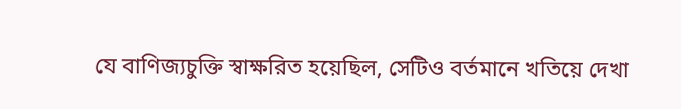যে বাণিজ্যচুক্তি স্বাক্ষরিত হয়েছিল, সেটিও বর্তমানে খতিয়ে দেখা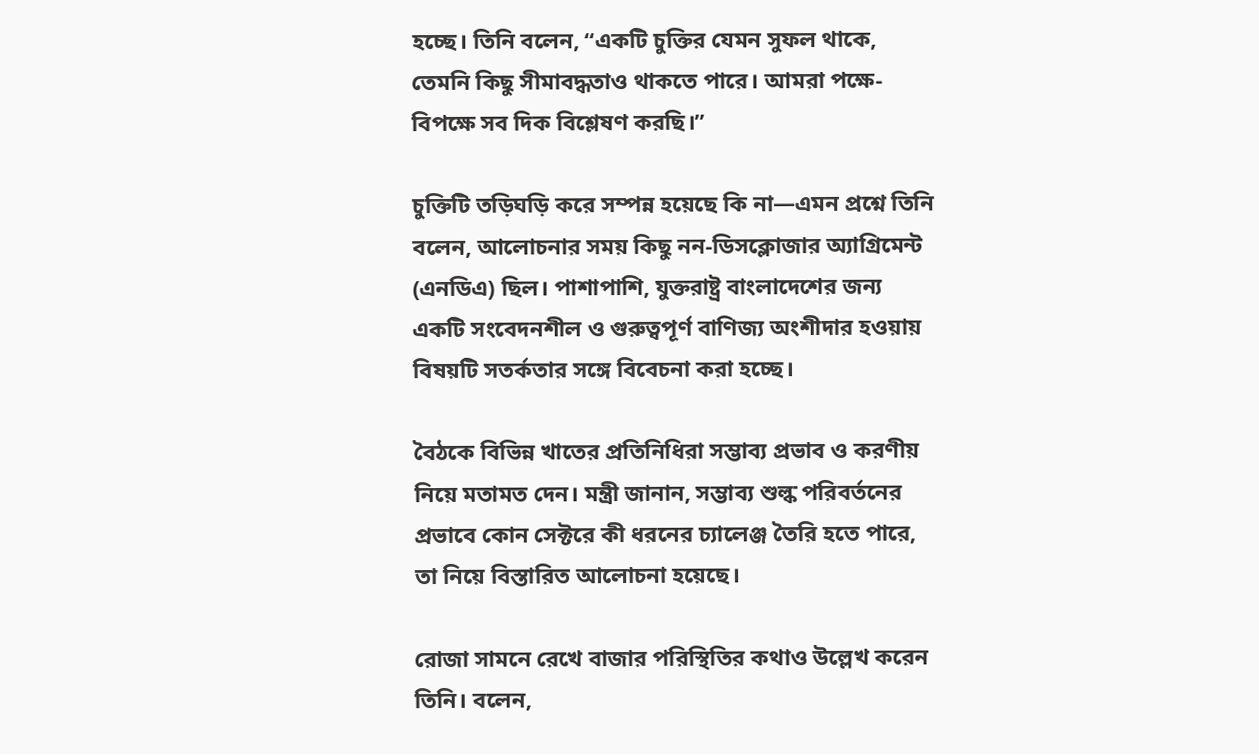হচ্ছে। তিনি বলেন, “একটি চুক্তির যেমন সুফল থাকে, তেমনি কিছু সীমাবদ্ধতাও থাকতে পারে। আমরা পক্ষে-বিপক্ষে সব দিক বিশ্লেষণ করছি।”

চুক্তিটি তড়িঘড়ি করে সম্পন্ন হয়েছে কি না—এমন প্রশ্নে তিনি বলেন, আলোচনার সময় কিছু নন-ডিসক্লোজার অ্যাগ্রিমেন্ট (এনডিএ) ছিল। পাশাপাশি, যুক্তরাষ্ট্র বাংলাদেশের জন্য একটি সংবেদনশীল ও গুরুত্বপূর্ণ বাণিজ্য অংশীদার হওয়ায় বিষয়টি সতর্কতার সঙ্গে বিবেচনা করা হচ্ছে।

বৈঠকে বিভিন্ন খাতের প্রতিনিধিরা সম্ভাব্য প্রভাব ও করণীয় নিয়ে মতামত দেন। মন্ত্রী জানান, সম্ভাব্য শুল্ক পরিবর্তনের প্রভাবে কোন সেক্টরে কী ধরনের চ্যালেঞ্জ তৈরি হতে পারে, তা নিয়ে বিস্তারিত আলোচনা হয়েছে।

রোজা সামনে রেখে বাজার পরিস্থিতির কথাও উল্লেখ করেন তিনি। বলেন,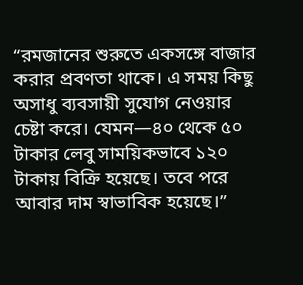“রমজানের শুরুতে একসঙ্গে বাজার করার প্রবণতা থাকে। এ সময় কিছু অসাধু ব্যবসায়ী সুযোগ নেওয়ার চেষ্টা করে। যেমন—৪০ থেকে ৫০ টাকার লেবু সাময়িকভাবে ১২০ টাকায় বিক্রি হয়েছে। তবে পরে আবার দাম স্বাভাবিক হয়েছে।”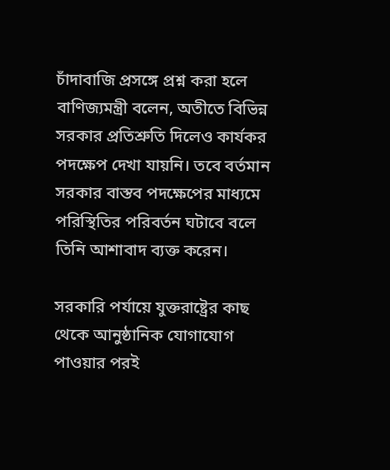চাঁদাবাজি প্রসঙ্গে প্রশ্ন করা হলে বাণিজ্যমন্ত্রী বলেন, অতীতে বিভিন্ন সরকার প্রতিশ্রুতি দিলেও কার্যকর পদক্ষেপ দেখা যায়নি। তবে বর্তমান সরকার বাস্তব পদক্ষেপের মাধ্যমে পরিস্থিতির পরিবর্তন ঘটাবে বলে তিনি আশাবাদ ব্যক্ত করেন।

সরকারি পর্যায়ে যুক্তরাষ্ট্রের কাছ থেকে আনুষ্ঠানিক যোগাযোগ পাওয়ার পরই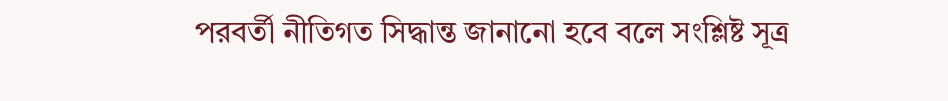পরবর্তী নীতিগত সিদ্ধান্ত জানানো হবে বলে সংশ্লিষ্ট সূত্র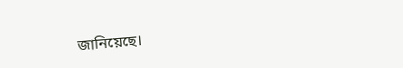জানিয়েছে।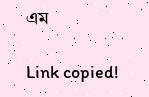এম

Link copied!